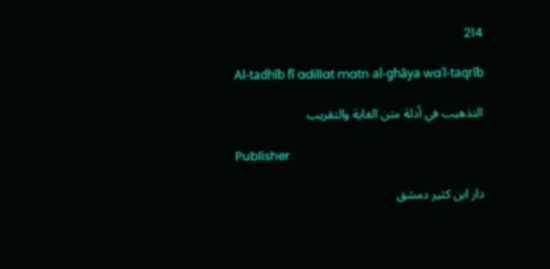214

Al-tadhīb fī adillat matn al-ghāya waʾl-taqrīb

التذهيب في أدلة متن الغاية والتقريب

Publisher

دار ابن كثير دمشق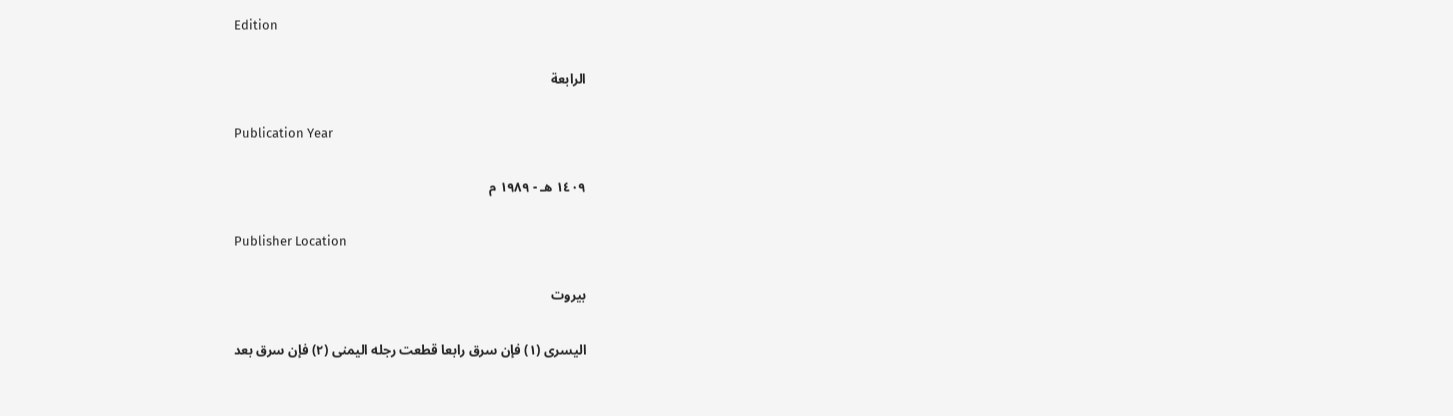Edition

الرابعة

Publication Year

١٤٠٩ هـ - ١٩٨٩ م

Publisher Location

بيروت

اليسرى (١) فإن سرق رابعا قطعت رجله اليمنى (٢) فإن سرق بعد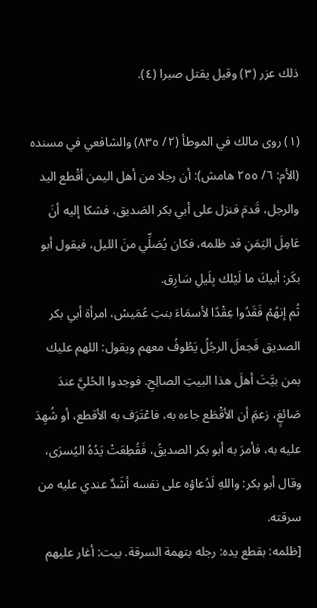ذلك عزر (٣) وقيل يقتل صبرا (٤).

(١) روى مالك في الموطأ (٢/ ٨٣٥) والشافعي في مسنده (الأم: ٦/ ٢٥٥ هامش): أن رجلا من أهل اليمن أقْطع اليد والرجل، قَدمَ فنزل على أبي بكر الصَديق، فشكا إليه أنَ عَامِلَ اليَمَنِ قد ظلمه، فكان يُصَلِّي منَ الليل، فيقول أبو بكَر: أبيكَ ما لَيْلك بِلَيلِ سَارِق.
ثُم إنهُمْ فَقَدُوا عِقْدًا لأسمَاءَ بنتِ عُمَيسْ، امرأة أبي بكر الصديق فَجعلَ الرجُلُ يَطُوفُ معهم ويقول: اللهم عليك بمن بيَّتَ أهلَ هذا البيتِ الصالِحِ. فوجدوا الحُليَّ عندَ صَائغٍ، زعمَِ أن الأقْطَع جاءه به، فاعْتَرَف به الأقطع، أو شُهِدَ عليه به، فأمرَ به أبو بكر الصديقُ، فَقُطِعَتْ يَدُهُ اليُسرَى، وقال أبو بكر: واللهِ لَدُعاؤه على نفسه أشَدٌ عندي عليه من سرقته.
[ظلمه: بقطع يده: رجله بتهمة السرقة. بيت: أغار عليهم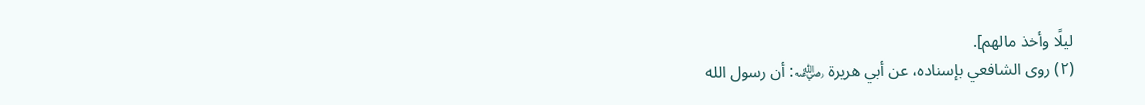ليلًا وأخذ مالهم].
(٢) روى الشافعي بإسناده، عن أبي هريرة ﵁: أن رسول الله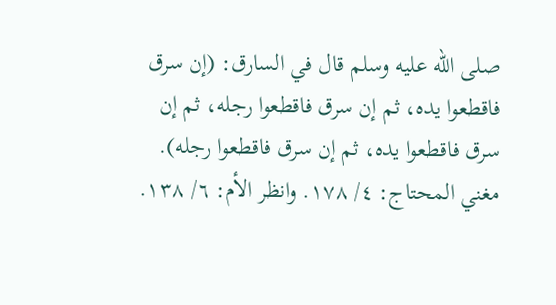صلى الله عليه وسلم قال في السارق: (إن سرق فاقطعوا يده، ثم إن سرق فاقطعوا رجله، ثم إن سرق فاقطعوا يده، ثم إن سرق فاقطعوا رجله).
مغني المحتاج: ٤/ ١٧٨. وانظر الأم: ٦/ ١٣٨.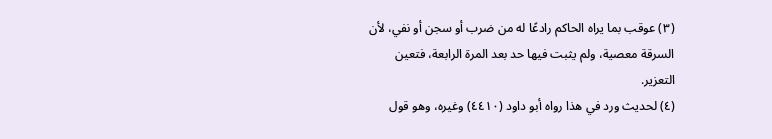(٣) عوقب بما يراه الحاكم رادعًا له من ضرب أو سجن أو نفي، لأن السرقة معصية، ولم يثبت فيها حد بعد المرة الرابعة، فتعين التعزير.
(٤) لحديث ورد في هذا رواه أبو داود (٤٤١٠) وغيره، وهو قول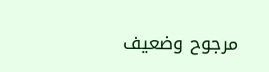مرجوح وضعيف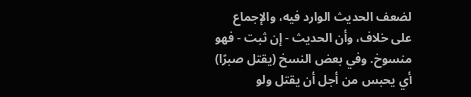لضعف الحديث الوارد فيه، والإجماع على خلاف، وأن الحديث - إن ثبت - فهو منسوخ. وفي بعض النسخ (يقتل صبرًا) أي يحبس من أجل أن يقتل ولو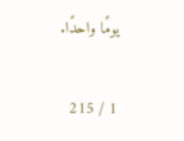يومًا واحدًا.

1 / 215